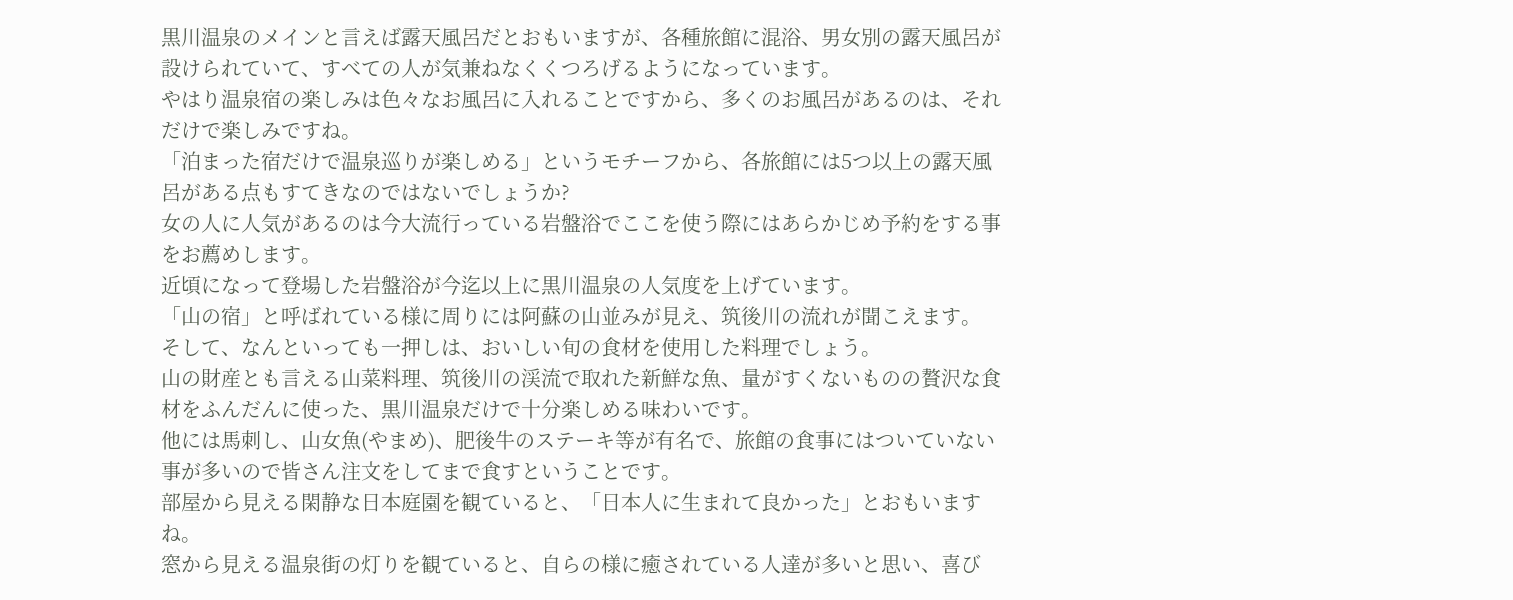黒川温泉のメインと言えば露天風呂だとおもいますが、各種旅館に混浴、男女別の露天風呂が設けられていて、すべての人が気兼ねなくくつろげるようになっています。
やはり温泉宿の楽しみは色々なお風呂に入れることですから、多くのお風呂があるのは、それだけで楽しみですね。
「泊まった宿だけで温泉巡りが楽しめる」というモチーフから、各旅館には5つ以上の露天風呂がある点もすてきなのではないでしょうか?
女の人に人気があるのは今大流行っている岩盤浴でここを使う際にはあらかじめ予約をする事をお薦めします。
近頃になって登場した岩盤浴が今迄以上に黒川温泉の人気度を上げています。
「山の宿」と呼ばれている様に周りには阿蘇の山並みが見え、筑後川の流れが聞こえます。
そして、なんといっても一押しは、おいしい旬の食材を使用した料理でしょう。
山の財産とも言える山菜料理、筑後川の渓流で取れた新鮮な魚、量がすくないものの贅沢な食材をふんだんに使った、黒川温泉だけで十分楽しめる味わいです。
他には馬刺し、山女魚(やまめ)、肥後牛のステーキ等が有名で、旅館の食事にはついていない事が多いので皆さん注文をしてまで食すということです。
部屋から見える閑静な日本庭園を観ていると、「日本人に生まれて良かった」とおもいますね。
窓から見える温泉街の灯りを観ていると、自らの様に癒されている人達が多いと思い、喜び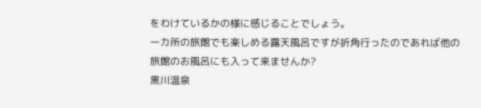をわけているかの様に感じることでしょう。
一カ所の旅館でも楽しめる露天風呂ですが折角行ったのであれば他の旅館のお風呂にも入って来ませんか?
黒川温泉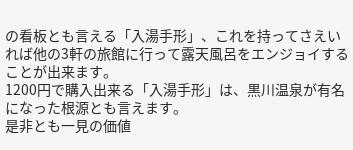の看板とも言える「入湯手形」、これを持ってさえいれば他の3軒の旅館に行って露天風呂をエンジョイすることが出来ます。
1200円で購入出来る「入湯手形」は、黒川温泉が有名になった根源とも言えます。
是非とも一見の価値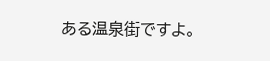ある温泉街ですよ。